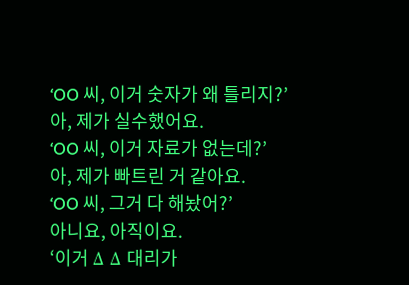‘OO 씨, 이거 숫자가 왜 틀리지?’
아, 제가 실수했어요.
‘OO 씨, 이거 자료가 없는데?’
아, 제가 빠트린 거 같아요.
‘OO 씨, 그거 다 해놨어?’
아니요, 아직이요.
‘이거 Δ Δ 대리가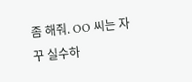좀 해줘. OO 씨는 자꾸 실수하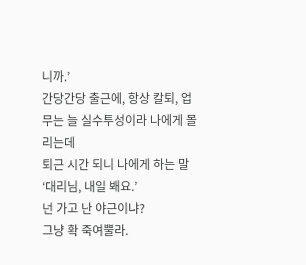니까.’
간당간당 출근에, 항상 칼퇴, 업무는 늘 실수투성이라 나에게 몰리는데
퇴근 시간 되니 나에게 하는 말
‘대리님, 내일 봬요.’
넌 가고 난 야근이냐?
그냥 확 죽여뿔라.